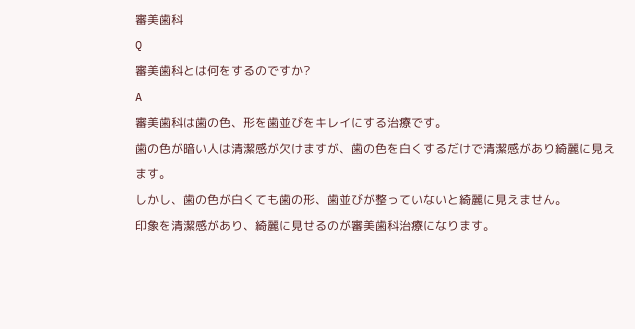審美歯科
Q
審美歯科とは何をするのですか?
A
審美歯科は歯の色、形を歯並びをキレイにする治療です。
歯の色が暗い人は清潔感が欠けますが、歯の色を白くするだけで清潔感があり綺麗に見えます。
しかし、歯の色が白くても歯の形、歯並びが整っていないと綺麗に見えません。
印象を清潔感があり、綺麗に見せるのが審美歯科治療になります。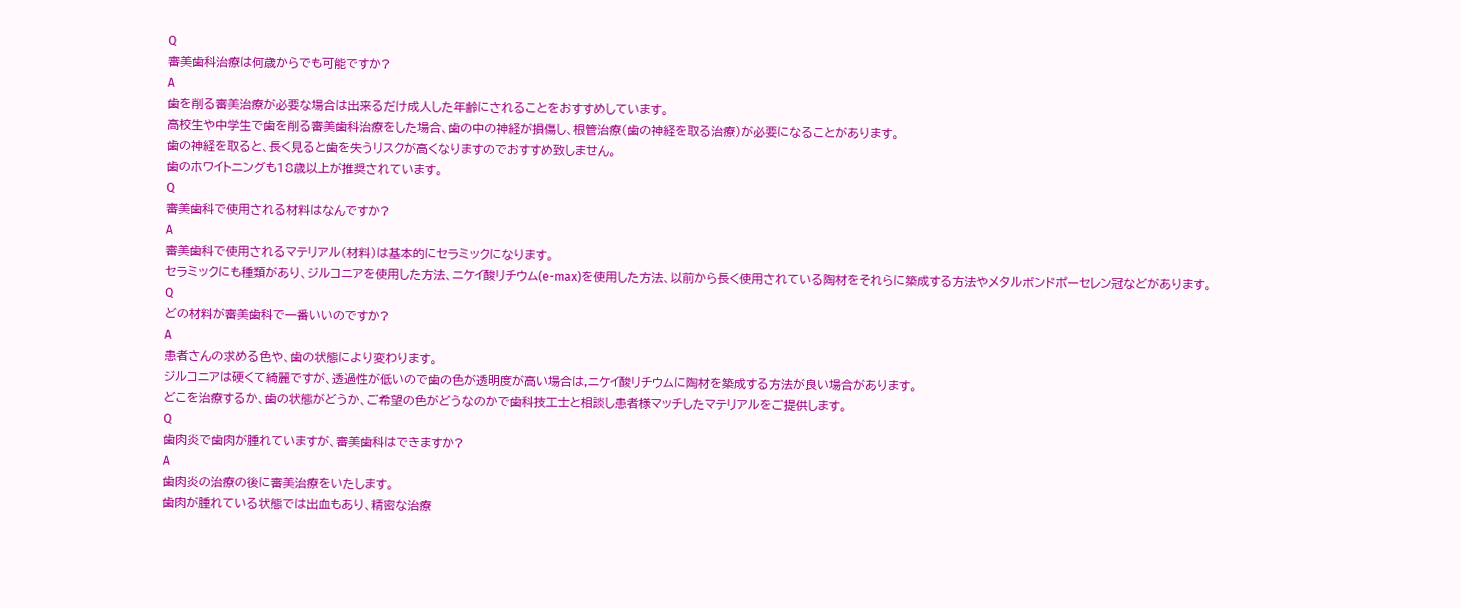Q
審美歯科治療は何歳からでも可能ですか?
A
歯を削る審美治療が必要な場合は出来るだけ成人した年齢にされることをおすすめしています。
高校生や中学生で歯を削る審美歯科治療をした場合、歯の中の神経が損傷し、根管治療(歯の神経を取る治療)が必要になることがあります。
歯の神経を取ると、長く見ると歯を失うリスクが高くなりますのでおすすめ致しません。
歯のホワイトニングも18歳以上が推奨されています。
Q
審美歯科で使用される材料はなんですか?
A
審美歯科で使用されるマテリアル(材料)は基本的にセラミックになります。
セラミックにも種類があり、ジルコニアを使用した方法、ニケイ酸リチウム(e-max)を使用した方法、以前から長く使用されている陶材をそれらに築成する方法やメタルボンドポーセレン冠などがあります。
Q
どの材料が審美歯科で一番いいのですか?
A
患者さんの求める色や、歯の状態により変わります。
ジルコニアは硬くて綺麗ですが、透過性が低いので歯の色が透明度が高い場合は,ニケイ酸リチウムに陶材を築成する方法が良い場合があります。
どこを治療するか、歯の状態がどうか、ご希望の色がどうなのかで歯科技工士と相談し患者様マッチしたマテリアルをご提供します。
Q
歯肉炎で歯肉が腫れていますが、審美歯科はできますか?
A
歯肉炎の治療の後に審美治療をいたします。
歯肉が腫れている状態では出血もあり、精密な治療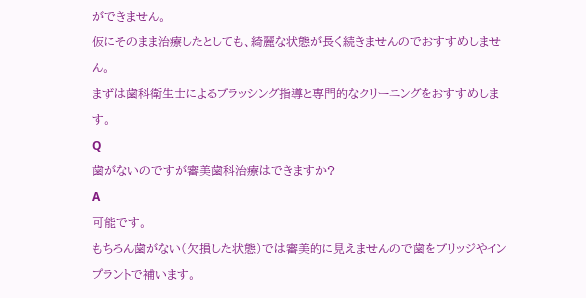ができません。
仮にそのまま治療したとしても、綺麗な状態が長く続きませんのでおすすめしません。
まずは歯科衛生士によるブラッシング指導と専門的なクリーニングをおすすめします。
Q
歯がないのですが審美歯科治療はできますか?
A
可能です。
もちろん歯がない(欠損した状態)では審美的に見えませんので歯をブリッジやインプラントで補います。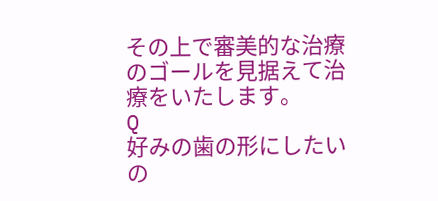その上で審美的な治療のゴールを見据えて治療をいたします。
Q
好みの歯の形にしたいの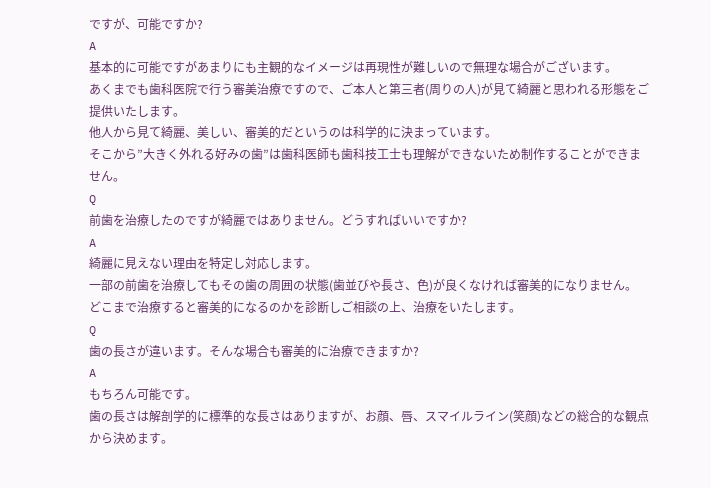ですが、可能ですか?
A
基本的に可能ですがあまりにも主観的なイメージは再現性が難しいので無理な場合がございます。
あくまでも歯科医院で行う審美治療ですので、ご本人と第三者(周りの人)が見て綺麗と思われる形態をご提供いたします。
他人から見て綺麗、美しい、審美的だというのは科学的に決まっています。
そこから”大きく外れる好みの歯”は歯科医師も歯科技工士も理解ができないため制作することができません。
Q
前歯を治療したのですが綺麗ではありません。どうすればいいですか?
A
綺麗に見えない理由を特定し対応します。
一部の前歯を治療してもその歯の周囲の状態(歯並びや長さ、色)が良くなければ審美的になりません。
どこまで治療すると審美的になるのかを診断しご相談の上、治療をいたします。
Q
歯の長さが違います。そんな場合も審美的に治療できますか?
A
もちろん可能です。
歯の長さは解剖学的に標準的な長さはありますが、お顔、唇、スマイルライン(笑顔)などの総合的な観点から決めます。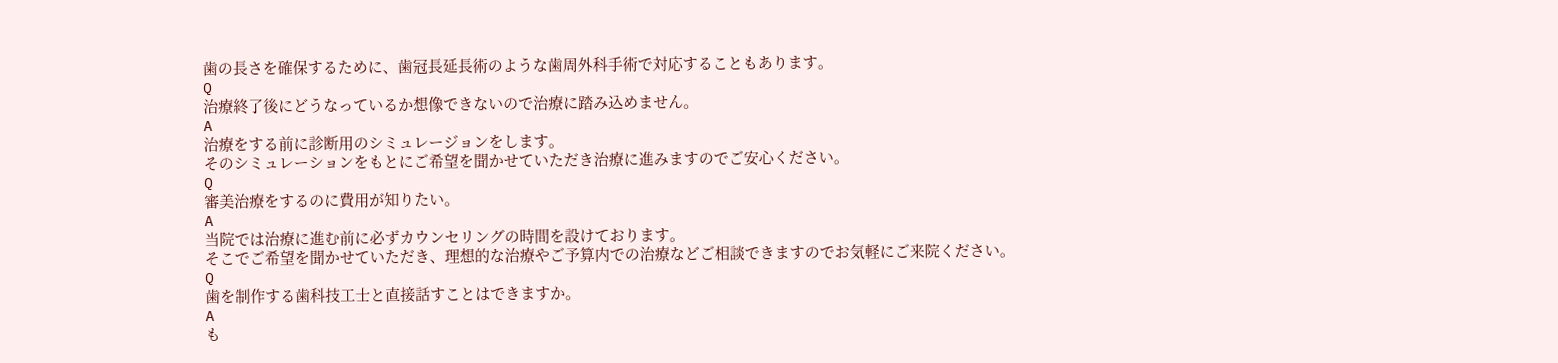歯の長さを確保するために、歯冠長延長術のような歯周外科手術で対応することもあります。
Q
治療終了後にどうなっているか想像できないので治療に踏み込めません。
A
治療をする前に診断用のシミュレージョンをします。
そのシミュレーションをもとにご希望を聞かせていただき治療に進みますのでご安心ください。
Q
審美治療をするのに費用が知りたい。
A
当院では治療に進む前に必ずカウンセリングの時間を設けております。
そこでご希望を聞かせていただき、理想的な治療やご予算内での治療などご相談できますのでお気軽にご来院ください。
Q
歯を制作する歯科技工士と直接話すことはできますか。
A
も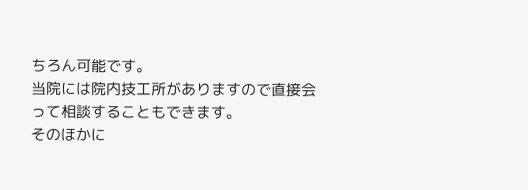ちろん可能です。
当院には院内技工所がありますので直接会って相談することもできます。
そのほかに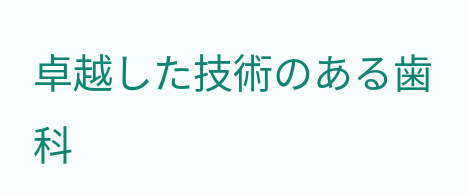卓越した技術のある歯科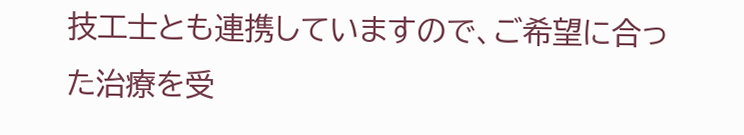技工士とも連携していますので、ご希望に合った治療を受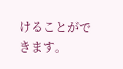けることができます。